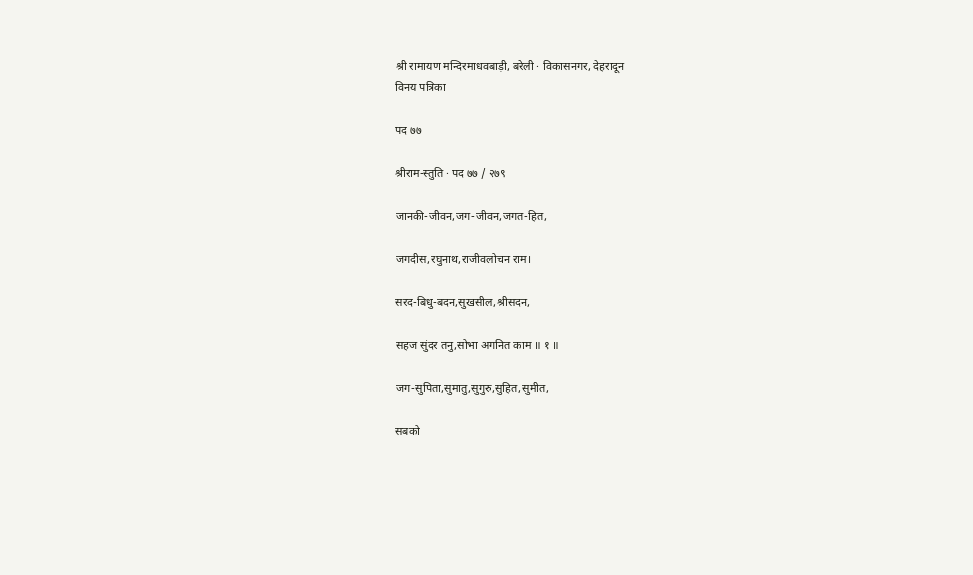श्री रामायण मन्दिरमाधवबाड़ी, बरेली · विकासनगर, देहरादून
विनय पत्रिका

पद ७७

श्रीराम-स्तुति · पद ७७ / २७९

जानकी-जीवन,जग-जीवन,जगत-हित,

जगदीस,रघुनाथ,राजीवलोचन राम।

सरद-बिधु-बदन,सुखसील,श्रीसदन,

सहज सुंदर तनु,सोभा अगनित काम ॥ १ ॥

जग-सुपिता,सुमातु,सुगुरु,सुहित,सुमीत,

सबको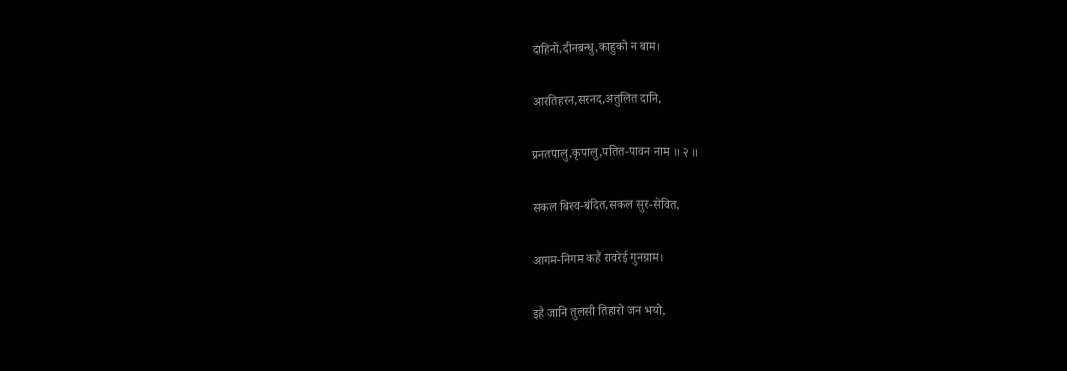दाहिनो,दीनबन्धु,काहुको न बाम।

आरतिहरन,सरनद,अतुलित दानि,

प्रनतपालु,कृपालु,पतित-पावन नाम ॥ २ ॥

सकल बिस्व-बंदित,सकल सुर-सेवित,

आगम-निगम कहैं रावरेई गुनग्राम।

इहै जानि तुलसी तिहारो जन भयो,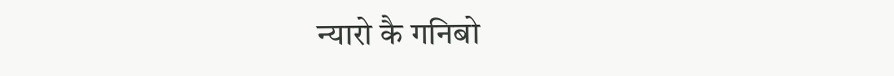न्यारो कै गनिबो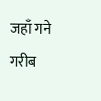जहाँ गने गरीब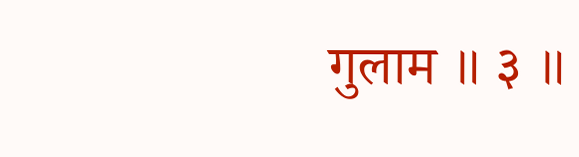गुलाम ॥ ३ ॥